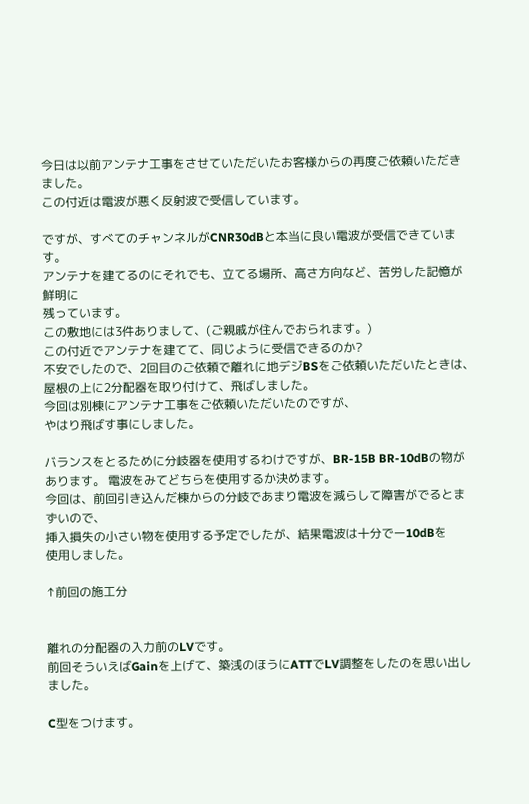今日は以前アンテナ工事をさせていただいたお客様からの再度ご依頼いただきました。
この付近は電波が悪く反射波で受信しています。

ですが、すべてのチャンネルがCNR30dBと本当に良い電波が受信できています。
アンテナを建てるのにそれでも、立てる場所、高さ方向など、苦労した記憶が鮮明に
残っています。
この敷地には3件ありまして、(ご親戚が住んでおられます。)
この付近でアンテナを建てて、同じように受信できるのか?
不安でしたので、2回目のご依頼で離れに地デジBSをご依頼いただいたときは、
屋根の上に2分配器を取り付けて、飛ばしました。
今回は別棟にアンテナ工事をご依頼いただいたのですが、
やはり飛ばす事にしました。

バランスをとるために分岐器を使用するわけですが、BR-15B BR-10dBの物が
あります。 電波をみてどちらを使用するか決めます。
今回は、前回引き込んだ棟からの分岐であまり電波を減らして障害がでるとまずいので、
挿入損失の小さい物を使用する予定でしたが、結果電波は十分でー10dBを
使用しました。

↑前回の施工分


離れの分配器の入力前のLVです。
前回そういえばGainを上げて、築浅のほうにATTでLV調整をしたのを思い出しました。

C型をつけます。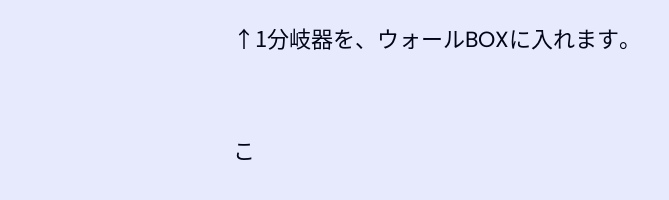↑1分岐器を、ウォールBOXに入れます。


こ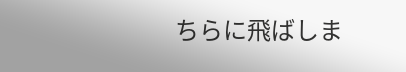ちらに飛ばしま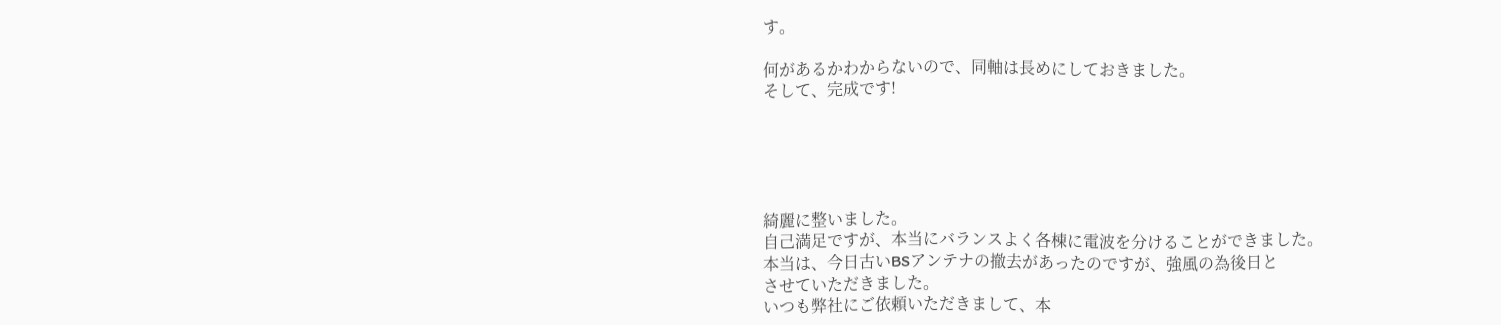す。

何があるかわからないので、同軸は長めにしておきました。
そして、完成です!





綺麗に整いました。
自己満足ですが、本当にバランスよく各棟に電波を分けることができました。
本当は、今日古いBSアンテナの撤去があったのですが、強風の為後日と
させていただきました。
いつも弊社にご依頼いただきまして、本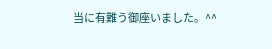当に有難う御座いました。^^